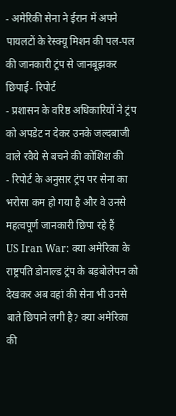- अमेरिकी सेना ने ईरान में अपने पायलटों के रेस्क्यू मिशन की पल-पल की जानकारी ट्रंप से जानबूझकर छिपाई- रिपोर्ट
- प्रशासन के वरिष्ठ अधिकारियों ने ट्रंप को अपडेट न देकर उनके जल्दबाजी वाले रवैये से बचने की कोशिश की
- रिपोर्ट के अनुसार ट्रंप पर सेना का भरोसा कम हो गया है और वे उनसे महत्वपूर्ण जानकारी छिपा रहे हैं
US Iran War: क्या अमेरिका के राष्ट्रपति डोनाल्ड ट्रंप के बड़बोलेपन को देखकर अब वहां की सेना भी उनसे बाते छिपाने लगी है? क्या अमेरिका की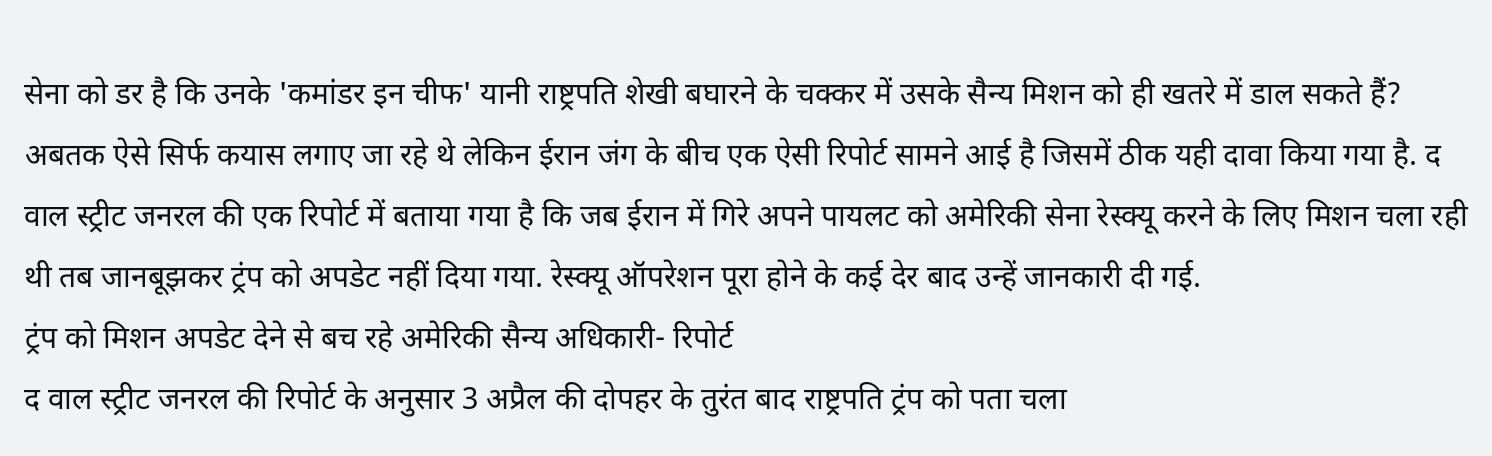सेना को डर है कि उनके 'कमांडर इन चीफ' यानी राष्ट्रपति शेखी बघारने के चक्कर में उसके सैन्य मिशन को ही खतरे में डाल सकते हैं? अबतक ऐसे सिर्फ कयास लगाए जा रहे थे लेकिन ईरान जंग के बीच एक ऐसी रिपोर्ट सामने आई है जिसमें ठीक यही दावा किया गया है. द वाल स्ट्रीट जनरल की एक रिपोर्ट में बताया गया है कि जब ईरान में गिरे अपने पायलट को अमेरिकी सेना रेस्क्यू करने के लिए मिशन चला रही थी तब जानबूझकर ट्रंप को अपडेट नहीं दिया गया. रेस्क्यू ऑपरेशन पूरा होने के कई देर बाद उन्हें जानकारी दी गई.
ट्रंप को मिशन अपडेट देने से बच रहे अमेरिकी सैन्य अधिकारी- रिपोर्ट
द वाल स्ट्रीट जनरल की रिपोर्ट के अनुसार 3 अप्रैल की दोपहर के तुरंत बाद राष्ट्रपति ट्रंप को पता चला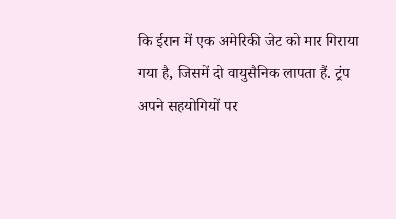कि ईरान में एक अमेरिकी जेट को मार गिराया गया है, जिसमें दो वायुसैनिक लापता हैं. ट्रंप अपने सहयोगियों पर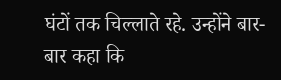घंटों तक चिल्लाते रहे. उन्होंने बार-बार कहा कि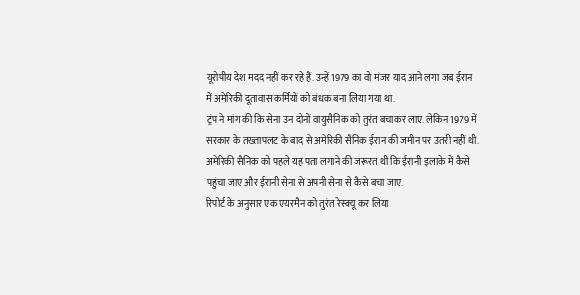यूरोपीय देश मदद नहीं कर रहे हैं. उन्हें 1979 का वो मंजर याद आने लगा जब ईरान में अमेरिकी दूतावास कर्मियों को बंधक बना लिया गया था.
ट्रंप ने मांग की कि सेना उन दोनों वायुसैनिक को तुरंत बचाकर लाए. लेकिन 1979 में सरकार के तख्तापलट के बाद से अमेरिकी सैनिक ईरान की जमीन पर उतरी नहीं थी. अमेरिकी सैनिक को पहले यह पता लगाने की जरूरत थी कि ईरानी इलाके में कैसे पहुंचा जाए और ईरानी सेना से अपनी सेना से कैसे बचा जाए.
रिपोर्ट के अनुसार एक एयरमैन को तुरंत रेस्क्यू कर लिया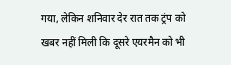गया, लेकिन शनिवार देर रात तक ट्रंप को खबर नहीं मिली कि दूसरे एयरमैन को भी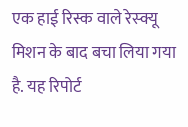एक हाई रिस्क वाले रेस्क्यू मिशन के बाद बचा लिया गया है. यह रिपोर्ट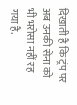दिखाती है कि ट्रंप पर अब उनकी सेना को भी भरोसा नहीं रह गया है.